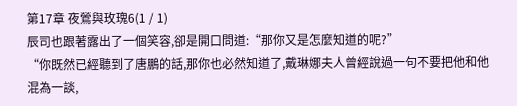第17章 夜鶯與玫瑰6(1 / 1)
辰司也跟著露出了一個笑容,卻是開口問道:“那你又是怎麼知道的呢?”
“你既然已經聽到了唐鵬的話,那你也必然知道了,戴琳娜夫人曾經說過一句不要把他和他混為一談,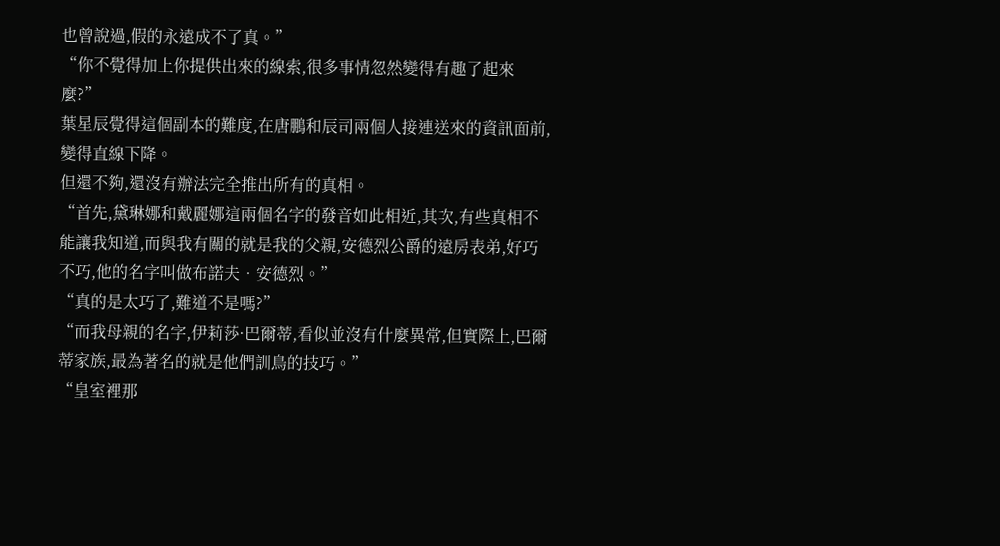也曾說過,假的永遠成不了真。”
“你不覺得加上你提供出來的線索,很多事情忽然變得有趣了起來麼?”
葉星辰覺得這個副本的難度,在唐鵬和辰司兩個人接連送來的資訊面前,變得直線下降。
但還不夠,還沒有辦法完全推出所有的真相。
“首先,黛琳娜和戴麗娜這兩個名字的發音如此相近,其次,有些真相不能讓我知道,而與我有關的就是我的父親,安德烈公爵的遠房表弟,好巧不巧,他的名字叫做布諾夫•安德烈。”
“真的是太巧了,難道不是嗎?”
“而我母親的名字,伊莉莎·巴爾蒂,看似並沒有什麼異常,但實際上,巴爾蒂家族,最為著名的就是他們訓鳥的技巧。”
“皇室裡那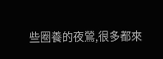些圈養的夜鶯,很多都來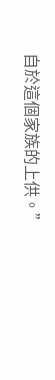自於這個家族的上供。”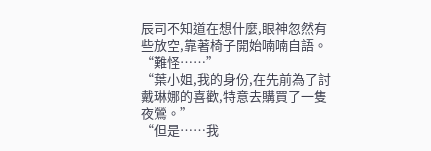辰司不知道在想什麼,眼神忽然有些放空,靠著椅子開始喃喃自語。
“難怪……”
“葉小姐,我的身份,在先前為了討戴琳娜的喜歡,特意去購買了一隻夜鶯。”
“但是……我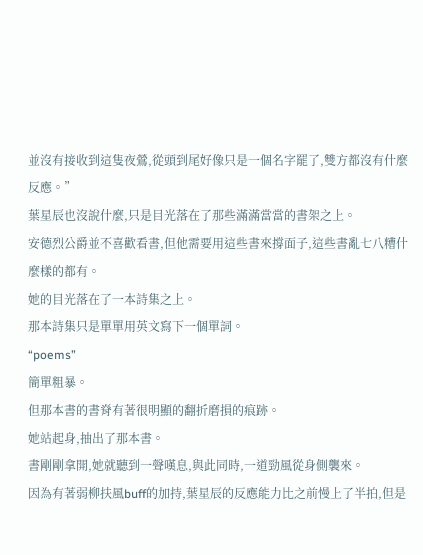並沒有接收到這隻夜鶯,從頭到尾好像只是一個名字罷了,雙方都沒有什麼反應。”
葉星辰也沒說什麼,只是目光落在了那些滿滿當當的書架之上。
安德烈公爵並不喜歡看書,但他需要用這些書來撐面子,這些書亂七八糟什麼樣的都有。
她的目光落在了一本詩集之上。
那本詩集只是單單用英文寫下一個單詞。
“poems”
簡單粗暴。
但那本書的書脊有著很明顯的翻折磨損的痕跡。
她站起身,抽出了那本書。
書剛剛拿開,她就聽到一聲嘆息,與此同時,一道勁風從身側襲來。
因為有著弱柳扶風buff的加持,葉星辰的反應能力比之前慢上了半拍,但是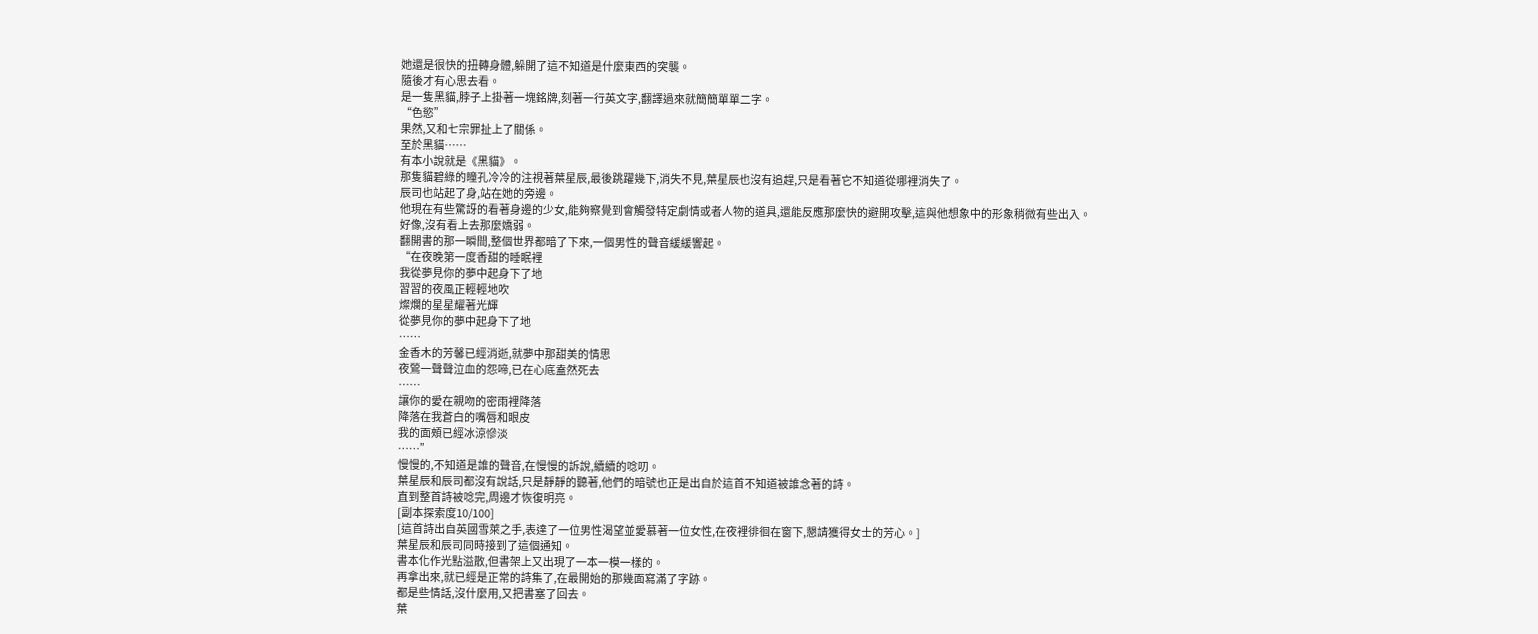她還是很快的扭轉身體,躲開了這不知道是什麼東西的突襲。
隨後才有心思去看。
是一隻黑貓,脖子上掛著一塊銘牌,刻著一行英文字,翻譯過來就簡簡單單二字。
“色慾”
果然,又和七宗罪扯上了關係。
至於黑貓……
有本小說就是《黑貓》。
那隻貓碧綠的瞳孔冷冷的注視著葉星辰,最後跳躍幾下,消失不見,葉星辰也沒有追趕,只是看著它不知道從哪裡消失了。
辰司也站起了身,站在她的旁邊。
他現在有些驚訝的看著身邊的少女,能夠察覺到會觸發特定劇情或者人物的道具,還能反應那麼快的避開攻擊,這與他想象中的形象稍微有些出入。
好像,沒有看上去那麼嬌弱。
翻開書的那一瞬間,整個世界都暗了下來,一個男性的聲音緩緩響起。
“在夜晚第一度香甜的睡眠裡
我從夢見你的夢中起身下了地
習習的夜風正輕輕地吹
燦爛的星星耀著光輝
從夢見你的夢中起身下了地
……
金香木的芳馨已經消逝,就夢中那甜美的情思
夜鶯一聲聲泣血的怨啼,已在心底盍然死去
……
讓你的愛在親吻的密雨裡降落
降落在我蒼白的嘴唇和眼皮
我的面頰已經冰涼慘淡
……”
慢慢的,不知道是誰的聲音,在慢慢的訴說,續續的唸叨。
葉星辰和辰司都沒有說話,只是靜靜的聽著,他們的暗號也正是出自於這首不知道被誰念著的詩。
直到整首詩被唸完,周邊才恢復明亮。
[副本探索度10/100]
[這首詩出自英國雪萊之手,表達了一位男性渴望並愛慕著一位女性,在夜裡徘徊在窗下,懇請獲得女士的芳心。]
葉星辰和辰司同時接到了這個通知。
書本化作光點溢散,但書架上又出現了一本一模一樣的。
再拿出來,就已經是正常的詩集了,在最開始的那幾面寫滿了字跡。
都是些情話,沒什麼用,又把書塞了回去。
葉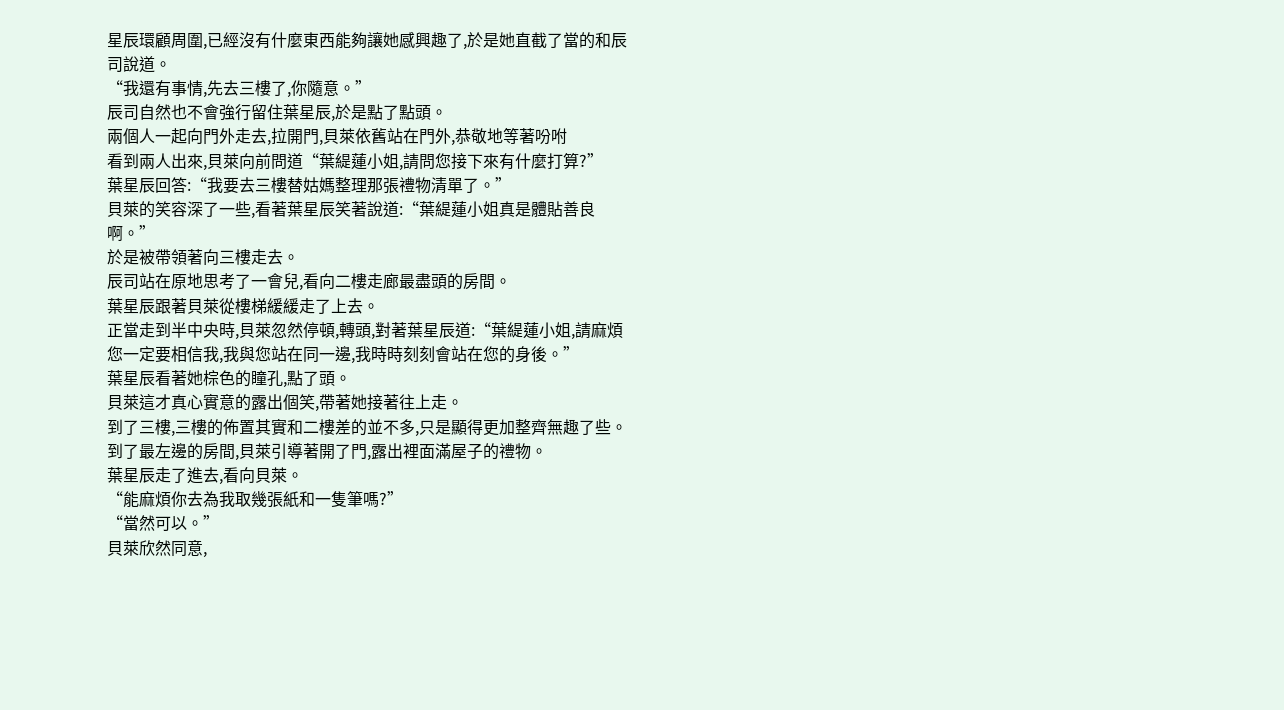星辰環顧周圍,已經沒有什麼東西能夠讓她感興趣了,於是她直截了當的和辰司說道。
“我還有事情,先去三樓了,你隨意。”
辰司自然也不會強行留住葉星辰,於是點了點頭。
兩個人一起向門外走去,拉開門,貝萊依舊站在門外,恭敬地等著吩咐
看到兩人出來,貝萊向前問道“葉緹蓮小姐,請問您接下來有什麼打算?”
葉星辰回答:“我要去三樓替姑媽整理那張禮物清單了。”
貝萊的笑容深了一些,看著葉星辰笑著說道:“葉緹蓮小姐真是體貼善良啊。”
於是被帶領著向三樓走去。
辰司站在原地思考了一會兒,看向二樓走廊最盡頭的房間。
葉星辰跟著貝萊從樓梯緩緩走了上去。
正當走到半中央時,貝萊忽然停頓,轉頭,對著葉星辰道:“葉緹蓮小姐,請麻煩您一定要相信我,我與您站在同一邊,我時時刻刻會站在您的身後。”
葉星辰看著她棕色的瞳孔,點了頭。
貝萊這才真心實意的露出個笑,帶著她接著往上走。
到了三樓,三樓的佈置其實和二樓差的並不多,只是顯得更加整齊無趣了些。
到了最左邊的房間,貝萊引導著開了門,露出裡面滿屋子的禮物。
葉星辰走了進去,看向貝萊。
“能麻煩你去為我取幾張紙和一隻筆嗎?”
“當然可以。”
貝萊欣然同意,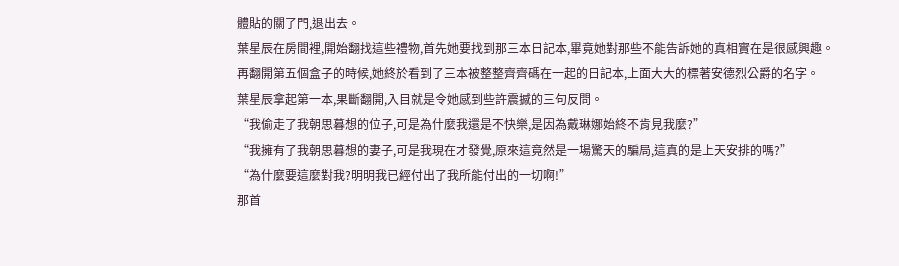體貼的關了門,退出去。
葉星辰在房間裡,開始翻找這些禮物,首先她要找到那三本日記本,畢竟她對那些不能告訴她的真相實在是很感興趣。
再翻開第五個盒子的時候,她終於看到了三本被整整齊齊碼在一起的日記本,上面大大的標著安德烈公爵的名字。
葉星辰拿起第一本,果斷翻開,入目就是令她感到些許震撼的三句反問。
“我偷走了我朝思暮想的位子,可是為什麼我還是不快樂,是因為戴琳娜始終不肯見我麼?”
“我擁有了我朝思暮想的妻子,可是我現在才發覺,原來這竟然是一場驚天的騙局,這真的是上天安排的嗎?”
“為什麼要這麼對我?明明我已經付出了我所能付出的一切啊!”
那首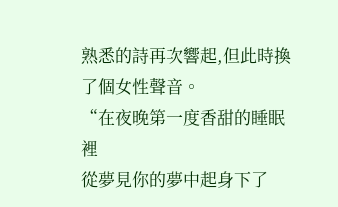熟悉的詩再次響起,但此時換了個女性聲音。
“在夜晚第一度香甜的睡眠裡
從夢見你的夢中起身下了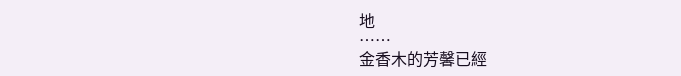地
……
金香木的芳馨已經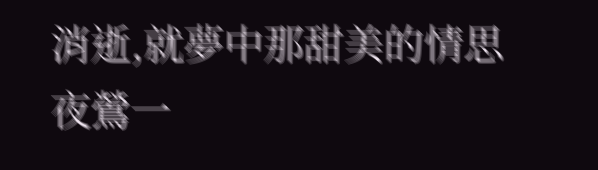消逝,就夢中那甜美的情思
夜鶯一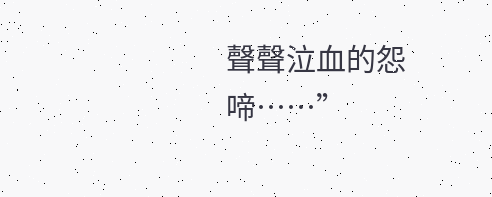聲聲泣血的怨啼……”